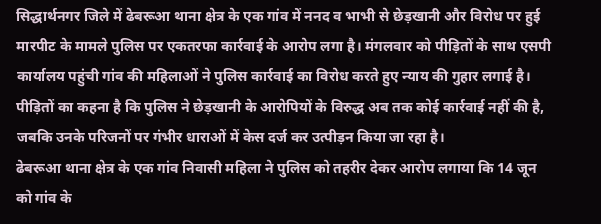सिद्धार्थनगर जिले में ढेबरूआ थाना क्षेत्र के एक गांव में ननद व भाभी से छेड़खानी और विरोध पर हुई मारपीट के मामले पुलिस पर एकतरफा कार्रवाई के आरोप लगा है। मंगलवार को पीड़ितों के साथ एसपी कार्यालय पहुंची गांव की महिलाओं ने पुलिस कार्रवाई का विरोध करते हुए न्याय की गुहार लगाई है। पीड़ितों का कहना है कि पुलिस ने छेड़खानी के आरोपियों के विरुद्ध अब तक कोई कार्रवाई नहीं की है, जबकि उनके परिजनों पर गंभीर धाराओं में केस दर्ज कर उत्पीड़न किया जा रहा है।
ढेबरूआ थाना क्षेत्र के एक गांव निवासी महिला ने पुलिस को तहरीर देकर आरोप लगाया कि 14 जून को गांव के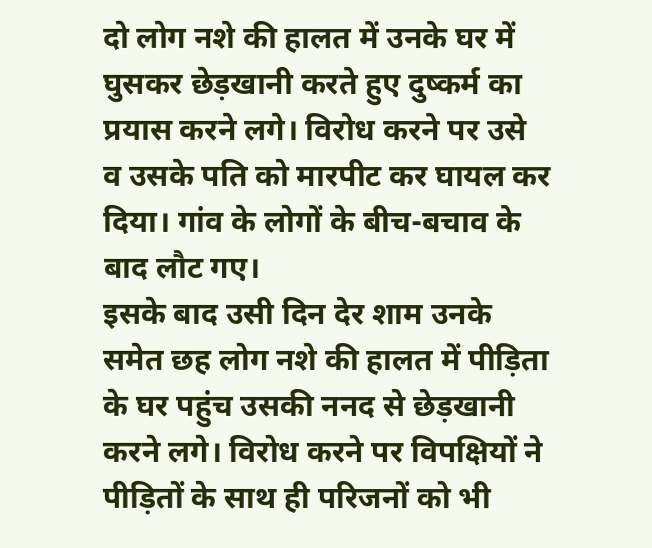दो लोग नशे की हालत में उनके घर में घुसकर छेड़खानी करते हुए दुष्कर्म का प्रयास करने लगे। विरोध करने पर उसे व उसके पति को मारपीट कर घायल कर दिया। गांव के लोगों के बीच-बचाव के बाद लौट गए।
इसके बाद उसी दिन देर शाम उनके समेत छह लोग नशे की हालत में पीड़िता के घर पहुंच उसकी ननद से छेड़खानी करने लगे। विरोध करने पर विपक्षियों ने पीड़ितों के साथ ही परिजनों को भी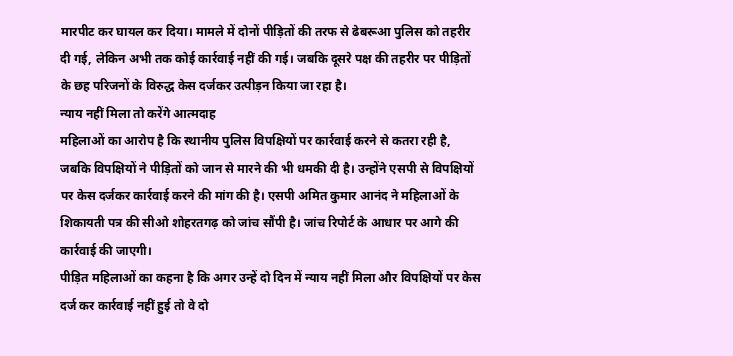मारपीट कर घायल कर दिया। मामले में दोनों पीड़ितों की तरफ से ढेबरूआ पुलिस को तहरीर दी गई, लेकिन अभी तक कोई कार्रवाई नहीं की गई। जबकि दूसरे पक्ष की तहरीर पर पीड़ितों के छह परिजनों के विरुद्ध केस दर्जकर उत्पीड़न किया जा रहा है।
न्याय नहीं मिला तो करेंगे आत्मदाह
महिलाओं का आरोप है कि स्थानीय पुलिस विपक्षियों पर कार्रवाई करने से कतरा रही है, जबकि विपक्षियों ने पीड़ितों को जान से मारने की भी धमकी दी है। उन्होंने एसपी से विपक्षियों पर केस दर्जकर कार्रवाई करने की मांग की है। एसपी अमित कुमार आनंद ने महिलाओं के शिकायती पत्र की सीओ शोहरतगढ़ को जांच सौंपी है। जांच रिपोर्ट के आधार पर आगे की कार्रवाई की जाएगी।
पीड़ित महिलाओं का कहना है कि अगर उन्हें दो दिन में न्याय नहीं मिला और विपक्षियों पर केस दर्ज कर कार्रवाई नहीं हुई तो वे दो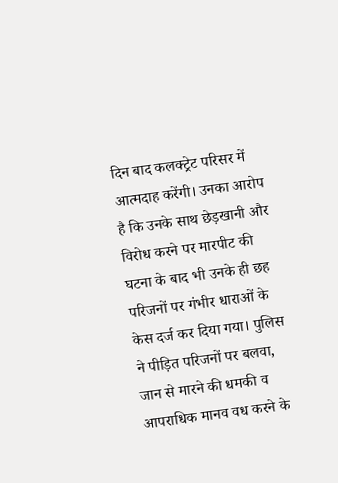दिन बाद कलक्ट्रेट परिसर में आत्मदाह करेंगी। उनका आरोप है कि उनके साथ छेड़खानी और विरोध करने पर मारपीट की घटना के बाद भी उनके ही छह परिजनों पर गंभीर धाराओं के केस दर्ज कर दिया गया। पुलिस ने पीड़ित परिजनों पर बलवा, जान से मारने की धमकी व आपराधिक मानव वध करने के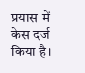प्रयास में केस दर्ज किया है।